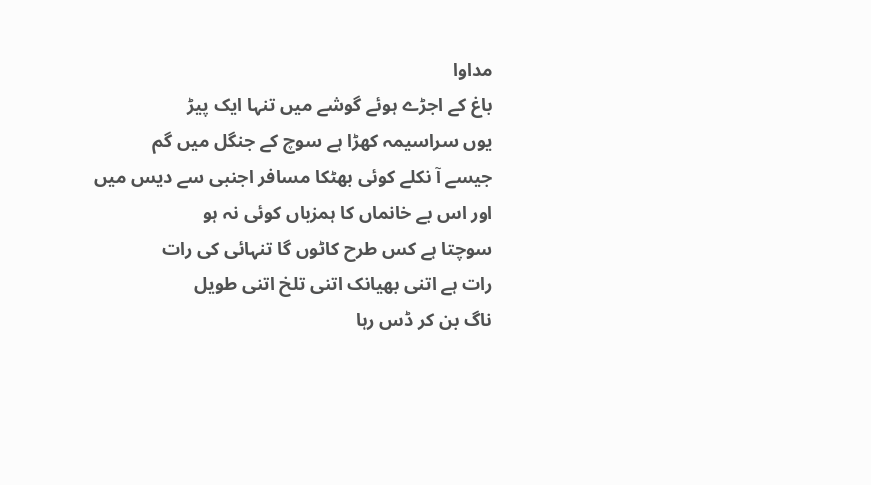مداوا
باغ کے اجڑے ہوئے گوشے میں تنہا ایک پیڑ
یوں سراسیمہ کھڑا ہے سوچ کے جنگل میں گم
جیسے آ نکلے کوئی بھٹکا مسافر اجنبی سے دیس میں
اور اس بے خانماں کا ہمزباں کوئی نہ ہو
سوچتا ہے کس طرح کاٹوں گا تنہائی کی رات
رات ہے اتنی بھیانک اتنی تلخ اتنی طویل
ناگ بن کر ڈس رہا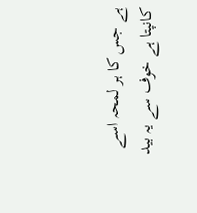ہے جس کا ہر لمحہ اسے
کانپتا ہے خوف سے یہ بید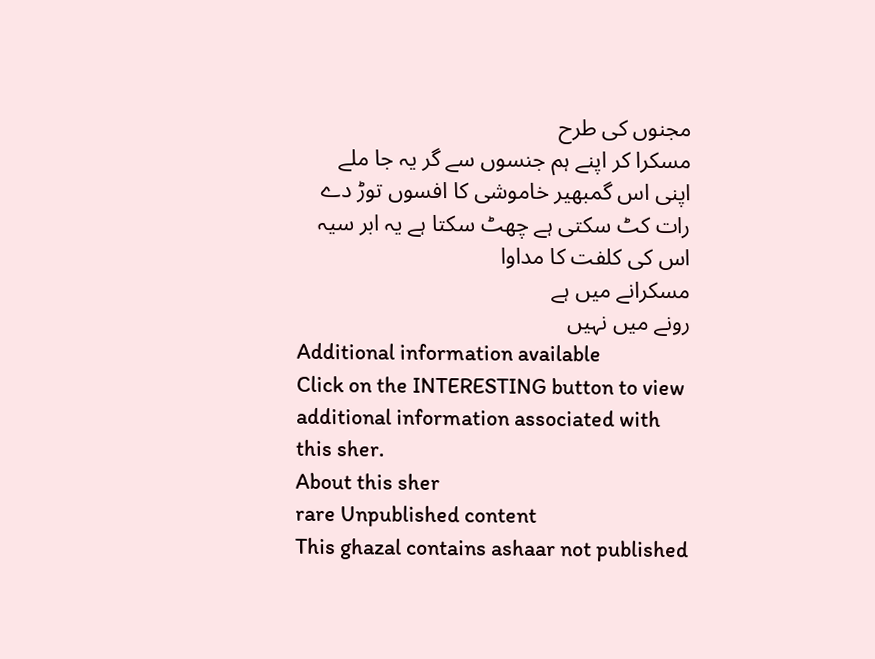مجنوں کی طرح
مسکرا کر اپنے ہم جنسوں سے گر یہ جا ملے
اپنی اس گمبھیر خاموشی کا افسوں توڑ دے
رات کٹ سکتی ہے چھٹ سکتا ہے یہ ابر سیہ
اس کی کلفت کا مداوا
مسکرانے میں ہے
رونے میں نہیں
Additional information available
Click on the INTERESTING button to view additional information associated with this sher.
About this sher
rare Unpublished content
This ghazal contains ashaar not published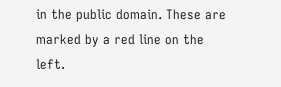in the public domain. These are marked by a red line on the left.